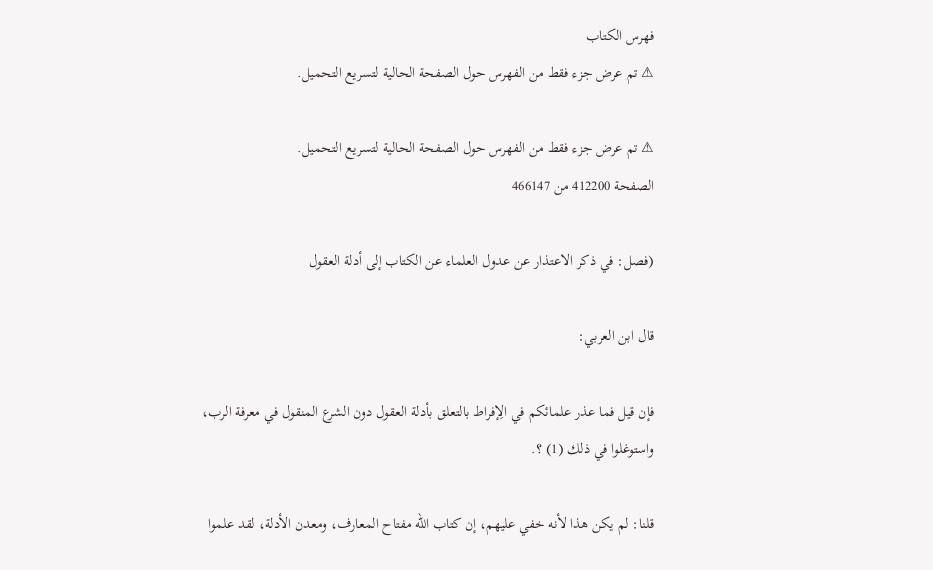فهرس الكتاب
⚠ تم عرض جزء فقط من الفهرس حول الصفحة الحالية لتسريع التحميل.

⚠ تم عرض جزء فقط من الفهرس حول الصفحة الحالية لتسريع التحميل.
الصفحة 412200 من 466147

(فصل: في ذكر الاعتذار عن عدول العلماء عن الكتاب إلى أدلة العقول

قال ابن العربي:

فإن قيل فما عذر علمائكم في الِإفراط بالتعلق بأدلة العقول دون الشرع المنقول في معرفة الرب، واستوغلوا في ذلك (1) ؟.

قلنا: لم يكن هذا لأنه خفي عليهم، إن كتاب الله مفتاح المعارف، ومعدن الأدلة، لقد علموا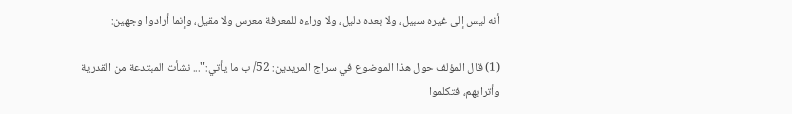أنه ليس إلى غيره سبيل، ولا بعده دليل، ولا وراءه للمعرفة معرس ولا مقيل، وإنما أرادوا وجهين:

(1) قال المؤلف حول هذا الموضوع في سراج المريدين: 52/ ب ما يأتي:"... نشأت المبتدعة من القدرية وأترابهم، فتكلموا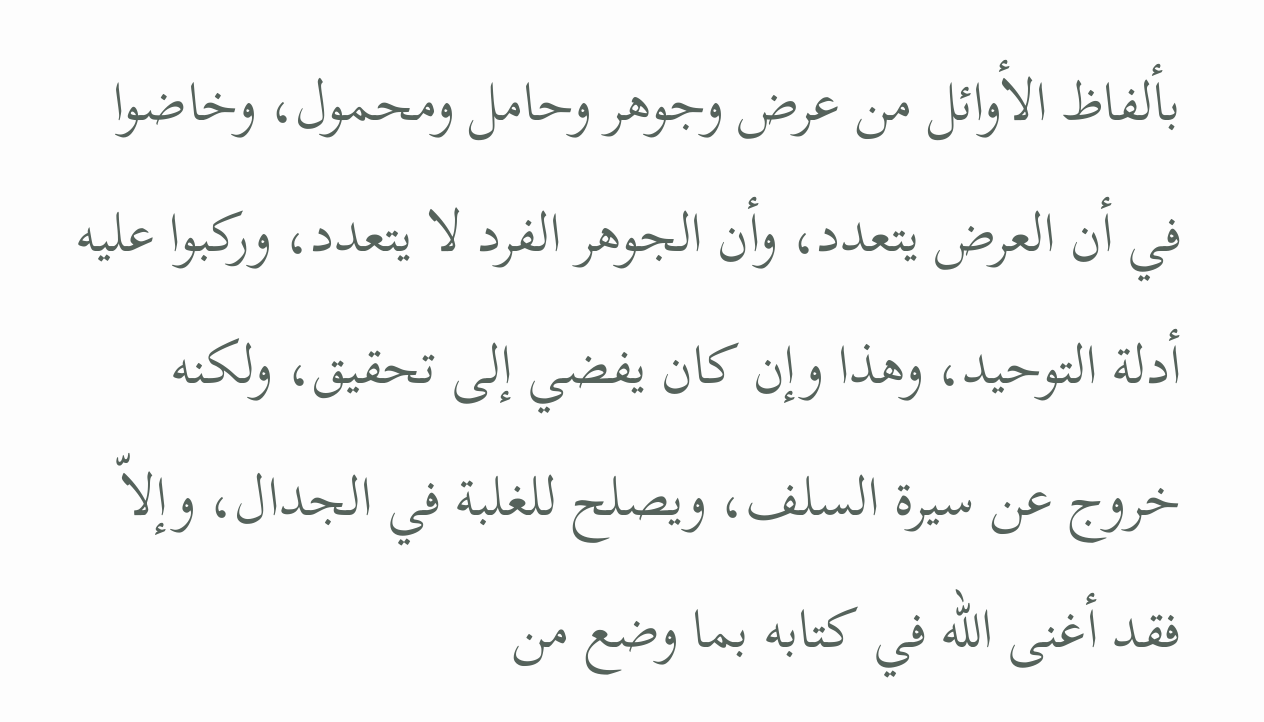بألفاظ الأوائل من عرض وجوهر وحامل ومحمول، وخاضوا في أن العرض يتعدد، وأن الجوهر الفرد لا يتعدد، وركبوا عليه أدلة التوحيد، وهذا وإن كان يفضي إلى تحقيق، ولكنه خروج عن سيرة السلف، ويصلح للغلبة في الجدال، وإلاّ فقد أغنى الله في كتابه بما وضع من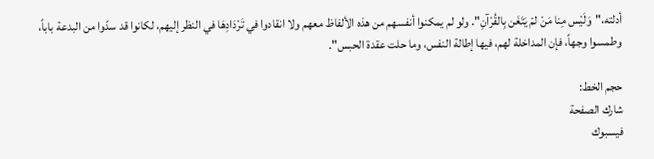أدلته،"وَلَيْس مِنا مَنْ لمْ يَتَغَن بِالقُرْآنِ". ولو لم يمكنوا أنفسهم من هذه الألفاظ معهم ولا انقادوا في تَرْدَادِهَا في النظر إليهم، لكانوا قد سدّوا من البدعة باباً، وطمسوا وجهاً، فإن المداخلة لهم، فيها إطالة النفس، وما حلت عقدة الحبس".

حجم الخط:
شارك الصفحة
فيسبوك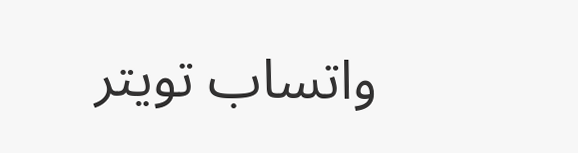واتساب تويتر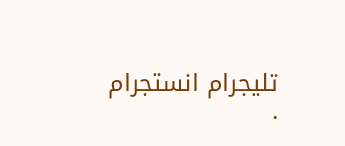تليجرام انستجرام
.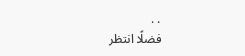. .
فضلًا انتظر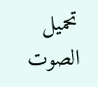تحميل الصوت